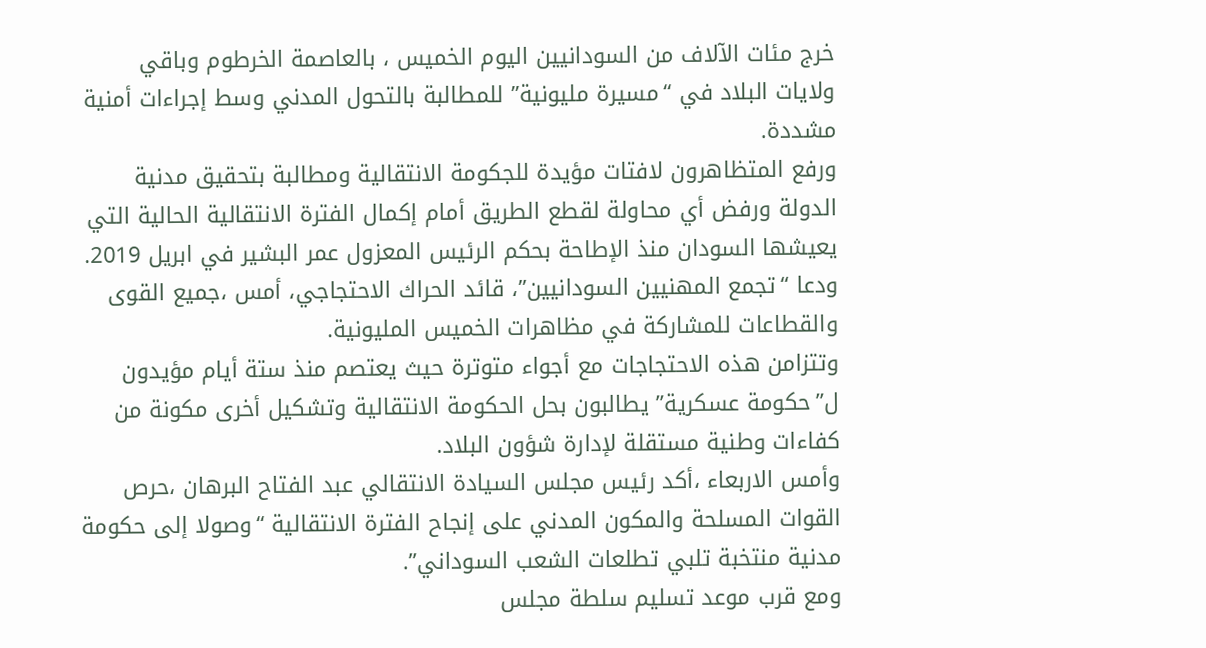خرج مئات الآلاف من السودانيين اليوم الخميس ، بالعاصمة الخرطوم وباقي ولايات البلاد في “مسيرة مليونية” للمطالبة بالتحول المدني وسط إجراءات أمنية مشددة.
ورفع المتظاهرون لافتات مؤيدة للجكومة الانتقالية ومطالبة بتحقيق مدنية الدولة ورفض أي محاولة لقطع الطريق أمام إكمال الفترة الانتقالية الحالية التي يعيشها السودان منذ الإطاحة بحكم الرئيس المعزول عمر البشير في ابريل 2019.
ودعا “تجمع المهنيين السودانيين”، قائد الحراك الاحتجاجي، أمس ،جميع القوى والقطاعات للمشاركة في مظاهرات الخميس المليونية.
وتتزامن هذه الاحتجاجات مع أجواء متوترة حيث يعتصم منذ ستة أيام مؤيدون ل”حكومة عسكرية” يطالبون بحل الحكومة الانتقالية وتشكيل أخرى مكونة من كفاءات وطنية مستقلة لإدارة شؤون البلاد.
وأمس الاربعاء ،أكد رئيس مجلس السيادة الانتقالي عبد الفتاح البرهان ،حرص القوات المسلحة والمكون المدني على إنجاح الفترة الانتقالية “وصولا إلى حكومة مدنية منتخبة تلبي تطلعات الشعب السوداني”.
ومع قرب موعد تسليم سلطة مجلس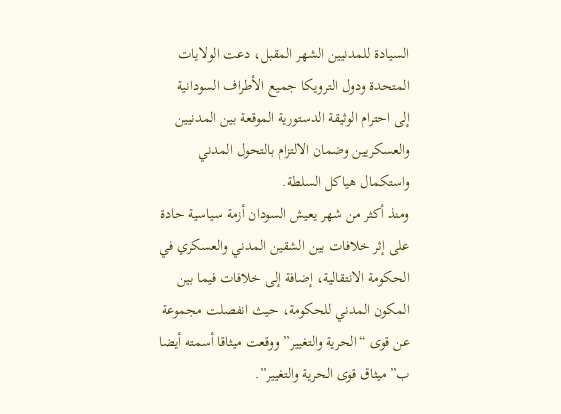السيادة للمدنيين الشهر المقبل، دعت الولايات المتحدة ودول الترويكا جميع الأطراف السودانية إلى احترام الوثيقة الدستورية الموقعة بين المدنيين والعسكريين وضمان الالتزام بالتحول المدني واستكمال هياكل السلطة.
ومنذ أكثر من شهر يعيش السودان أزمة سياسية حادة على إثر خلافات بين الشقين المدني والعسكري في الحكومة الانتقالية، إضافة إلى خلافات فيما بين المكون المدني للحكومة، حيث انفصلت مجموعة عن قوى “الحرية والتغيير” ووقعت ميثاقا أسمته أيضا ب”ميثاق قوى الحرية والتغيير”.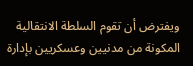ويفترض أن تقوم السلطة الانتقالية المكونة من مدنيين وعسكريين بإدارة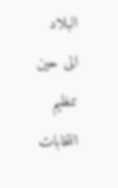البلاد الى حين تنظيم انتخابات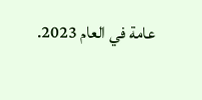عامة في العام 2023.